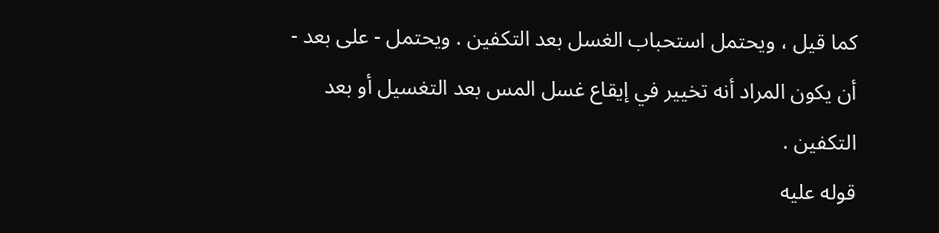كما قيل ، ويحتمل استحباب الغسل بعد التكفين . ويحتمل - على بعد - أن يكون المراد أنه تخيير في إيقاع غسل المس بعد التغسيل أو بعد التكفين .
قوله عليه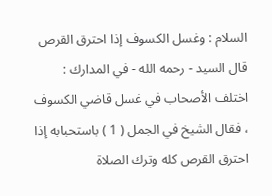السلام : وغسل الكسوف إذا احترق القرص
قال السيد - رحمه الله - في المدارك : اختلف الأصحاب في غسل قاضي الكسوف ، فقال الشيخ في الجمل ( 1 ) باستحبابه إذا احترق القرص كله وترك الصلاة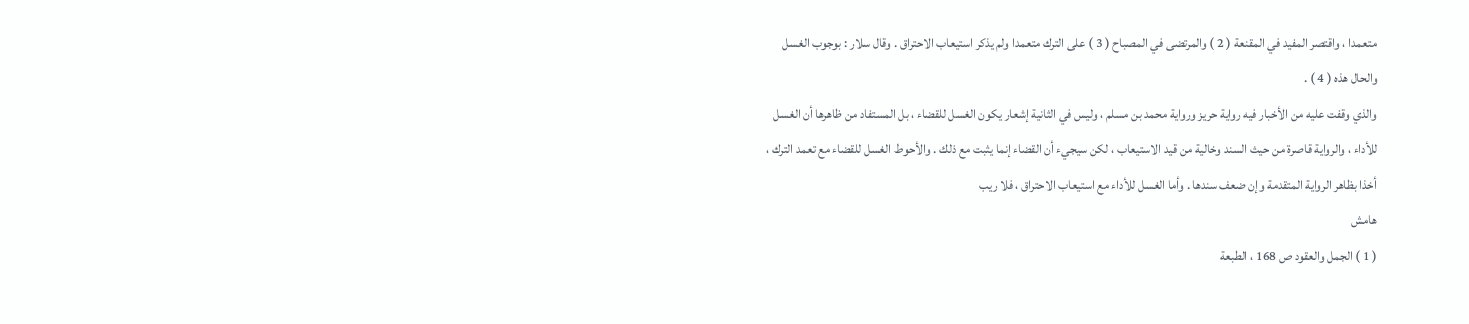متعمدا ، واقتصر المفيد في المقنعة ( 2 ) والمرتضى في المصباح ( 3 ) على الترك متعمدا ولم يذكر استيعاب الاحتراق . وقال سلار : بوجوب الغسل والحال هذه ( 4 ) .
والذي وقفت عليه من الأخبار فيه رواية حريز ورواية محمد بن مسلم ، وليس في الثانية إشعار يكون الغسل للقضاء ، بل المستفاد من ظاهرها أن الغسل للأداء ، والرواية قاصرة من حيث السند وخالية من قيد الاستيعاب ، لكن سيجيء أن القضاء إنما يثبت مع ذلك . والأحوط الغسل للقضاء مع تعمد الترك ، أخذا بظاهر الرواية المتقدمة وإن ضعف سندها . وأما الغسل للأداء مع استيعاب الاحتراق ، فلا ريب
هامش
( 1 ) الجمل والعقود ص 168 ، الطبعة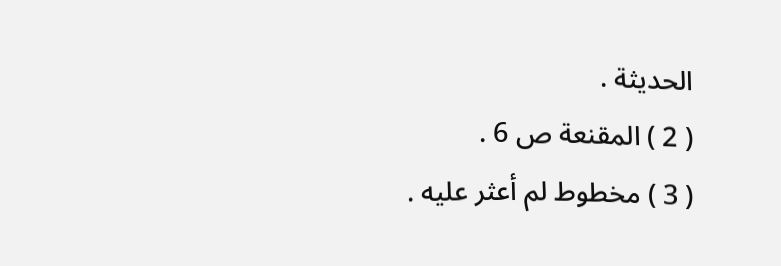الحديثة .
( 2 ) المقنعة ص 6 .
( 3 ) مخطوط لم أعثر عليه .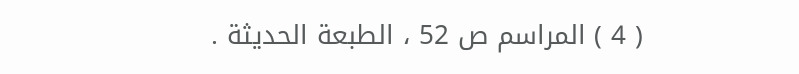( 4 ) المراسم ص 52 ، الطبعة الحديثة .